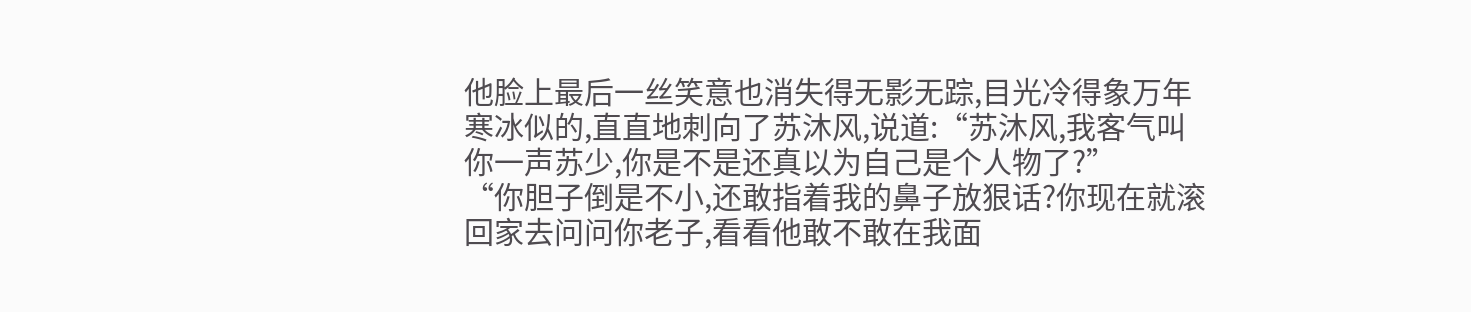他脸上最后一丝笑意也消失得无影无踪,目光冷得象万年寒冰似的,直直地刺向了苏沐风,说道:“苏沐风,我客气叫你一声苏少,你是不是还真以为自己是个人物了?”
“你胆子倒是不小,还敢指着我的鼻子放狠话?你现在就滚回家去问问你老子,看看他敢不敢在我面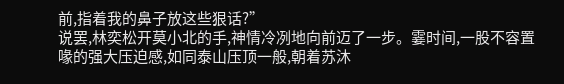前,指着我的鼻子放这些狠话?”
说罢,林奕松开莫小北的手,神情冷冽地向前迈了一步。霎时间,一股不容置喙的强大压迫感,如同泰山压顶一般,朝着苏沐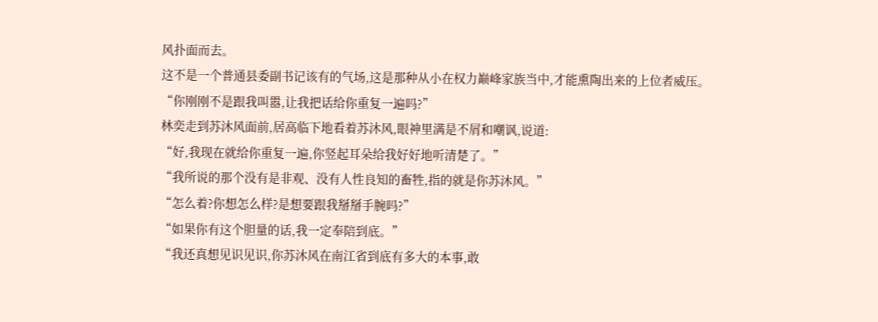风扑面而去。
这不是一个普通县委副书记该有的气场,这是那种从小在权力巅峰家族当中,才能熏陶出来的上位者威压。
“你刚刚不是跟我叫嚣,让我把话给你重复一遍吗?”
林奕走到苏沐风面前,居高临下地看着苏沐风,眼神里满是不屑和嘲讽,说道:
“好,我现在就给你重复一遍,你竖起耳朵给我好好地听清楚了。”
“我所说的那个没有是非观、没有人性良知的畜牲,指的就是你苏沐风。”
“怎么着?你想怎么样?是想要跟我掰掰手腕吗?”
“如果你有这个胆量的话,我一定奉陪到底。”
“我还真想见识见识,你苏沐风在南江省到底有多大的本事,敢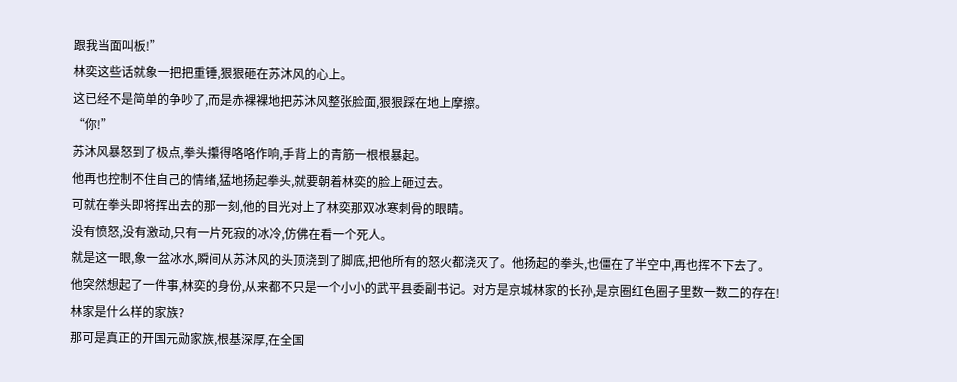跟我当面叫板!”
林奕这些话就象一把把重锤,狠狠砸在苏沐风的心上。
这已经不是简单的争吵了,而是赤裸裸地把苏沐风整张脸面,狠狠踩在地上摩擦。
“你!”
苏沐风暴怒到了极点,拳头攥得咯咯作响,手背上的青筋一根根暴起。
他再也控制不住自己的情绪,猛地扬起拳头,就要朝着林奕的脸上砸过去。
可就在拳头即将挥出去的那一刻,他的目光对上了林奕那双冰寒刺骨的眼睛。
没有愤怒,没有激动,只有一片死寂的冰冷,仿佛在看一个死人。
就是这一眼,象一盆冰水,瞬间从苏沐风的头顶浇到了脚底,把他所有的怒火都浇灭了。他扬起的拳头,也僵在了半空中,再也挥不下去了。
他突然想起了一件事,林奕的身份,从来都不只是一个小小的武平县委副书记。对方是京城林家的长孙,是京圈红色圈子里数一数二的存在!
林家是什么样的家族?
那可是真正的开国元勋家族,根基深厚,在全国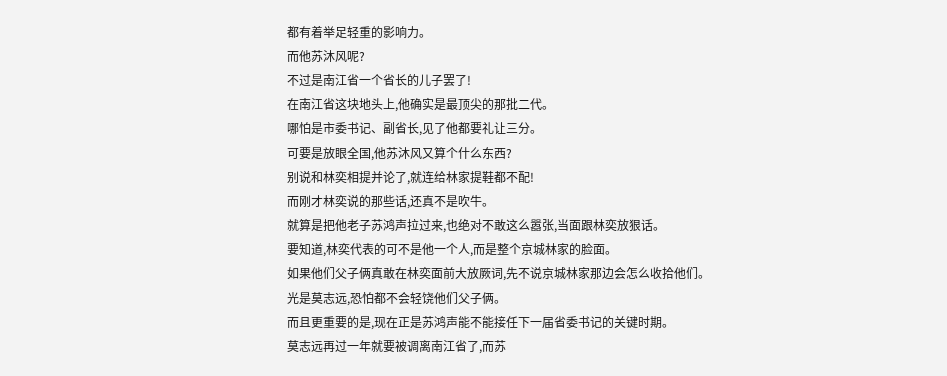都有着举足轻重的影响力。
而他苏沐风呢?
不过是南江省一个省长的儿子罢了!
在南江省这块地头上,他确实是最顶尖的那批二代。
哪怕是市委书记、副省长,见了他都要礼让三分。
可要是放眼全国,他苏沐风又算个什么东西?
别说和林奕相提并论了,就连给林家提鞋都不配!
而刚才林奕说的那些话,还真不是吹牛。
就算是把他老子苏鸿声拉过来,也绝对不敢这么嚣张,当面跟林奕放狠话。
要知道,林奕代表的可不是他一个人,而是整个京城林家的脸面。
如果他们父子俩真敢在林奕面前大放厥词,先不说京城林家那边会怎么收拾他们。
光是莫志远,恐怕都不会轻饶他们父子俩。
而且更重要的是,现在正是苏鸿声能不能接任下一届省委书记的关键时期。
莫志远再过一年就要被调离南江省了,而苏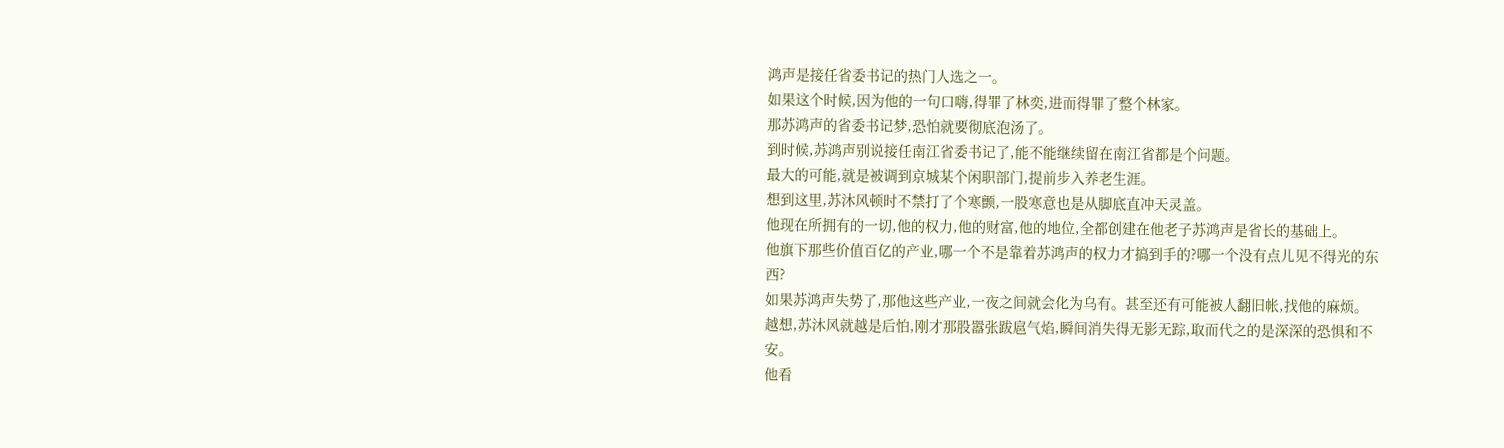鸿声是接任省委书记的热门人选之一。
如果这个时候,因为他的一句口嗨,得罪了林奕,进而得罪了整个林家。
那苏鸿声的省委书记梦,恐怕就要彻底泡汤了。
到时候,苏鸿声别说接任南江省委书记了,能不能继续留在南江省都是个问题。
最大的可能,就是被调到京城某个闲职部门,提前步入养老生涯。
想到这里,苏沐风顿时不禁打了个寒颤,一股寒意也是从脚底直冲天灵盖。
他现在所拥有的一切,他的权力,他的财富,他的地位,全都创建在他老子苏鸿声是省长的基础上。
他旗下那些价值百亿的产业,哪一个不是靠着苏鸿声的权力才搞到手的?哪一个没有点儿见不得光的东西?
如果苏鸿声失势了,那他这些产业,一夜之间就会化为乌有。甚至还有可能被人翻旧帐,找他的麻烦。
越想,苏沐风就越是后怕,刚才那股嚣张跋扈气焰,瞬间消失得无影无踪,取而代之的是深深的恐惧和不安。
他看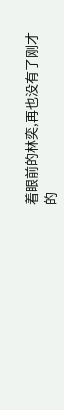着眼前的林奕,再也没有了刚才的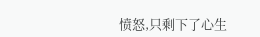愤怒,只剩下了心生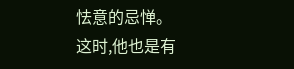怯意的忌惮。
这时,他也是有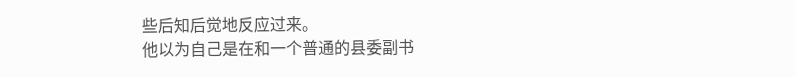些后知后觉地反应过来。
他以为自己是在和一个普通的县委副书